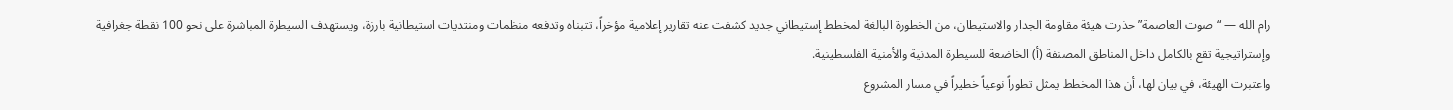رام الله — “صوت العاصمة” حذرت هيئة مقاومة الجدار والاستيطان، من الخطورة البالغة لمخطط إستيطاني جديد كشفت عنه تقارير إعلامية مؤخراً، تتبناه وتدفعه منظمات ومنتديات استيطانية بارزة، ويستهدف السيطرة المباشرة على نحو 100 نقطة جغرافية وإستراتيجية تقع بالكامل داخل المناطق المصنفة (أ) الخاضعة للسيطرة المدنية والأمنية الفلسطينية.
واعتبرت الهيئة، في بيان لها، أن هذا المخطط يمثل تطوراً نوعياً خطيراً في مسار المشروع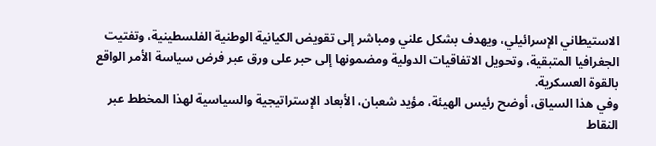الاستيطاني الإسرائيلي، ويهدف بشكل علني ومباشر إلى تقويض الكيانية الوطنية الفلسطينية، وتفتيت الجغرافيا المتبقية، وتحويل الاتفاقيات الدولية ومضمونها إلى حبر على ورق عبر فرض سياسة الأمر الواقع بالقوة العسكرية.
وفي هذا السياق، أوضح رئيس الهيئة، مؤيد شعبان، الأبعاد الإستراتيجية والسياسية لهذا المخطط عبر النقاط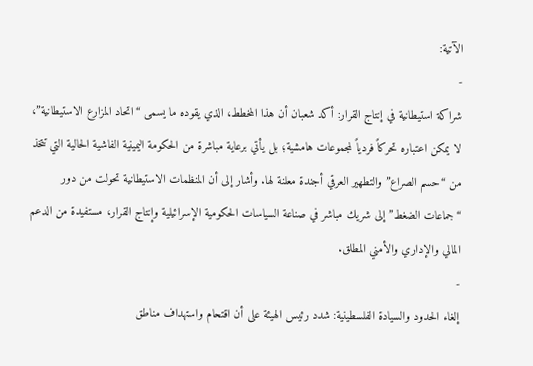الآتية:
-
شراكة استيطانية في إنتاج القرار: أكد شعبان أن هذا المخطط، الذي يقوده ما يسمى “اتحاد المزارع الاستيطانية”، لا يمكن اعتباره تحركاً فردياً لمجموعات هامشية؛ بل يأتي برعاية مباشرة من الحكومة اليمينية الفاشية الحالية التي تتخذ من “حسم الصراع” والتطهير العرقي أجندة معلنة لها. وأشار إلى أن المنظمات الاستيطانية تحولت من دور “جماعات الضغط” إلى شريك مباشر في صناعة السياسات الحكومية الإسرائيلية وإنتاج القرار، مستفيدة من الدعم المالي والإداري والأمني المطلق.
-
إلغاء الحدود والسيادة الفلسطينية: شدد رئيس الهيئة على أن اقتحام واستهداف مناطق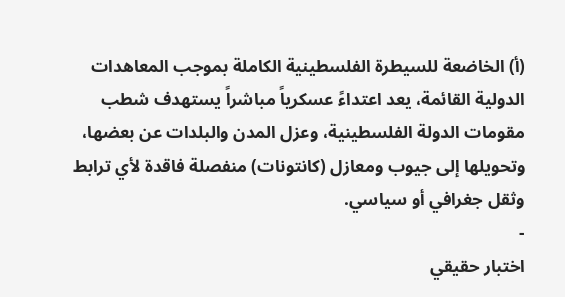(أ) الخاضعة للسيطرة الفلسطينية الكاملة بموجب المعاهدات الدولية القائمة، يعد اعتداءً عسكرياً مباشراً يستهدف شطب مقومات الدولة الفلسطينية، وعزل المدن والبلدات عن بعضها، وتحويلها إلى جيوب ومعازل (كانتونات) منفصلة فاقدة لأي ترابط وثقل جغرافي أو سياسي.
-
اختبار حقيقي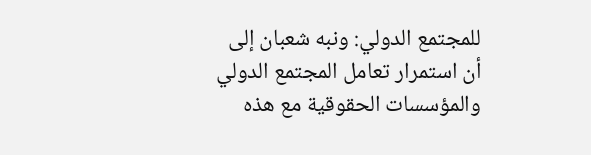للمجتمع الدولي: ونبه شعبان إلى أن استمرار تعامل المجتمع الدولي والمؤسسات الحقوقية مع هذه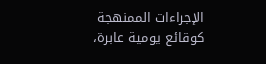الإجراءات الممنهجة كوقائع يومية عابرة،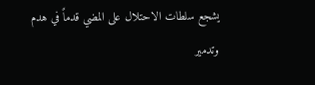يشجع سلطات الاحتلال على المضي قدماً في هدم وتدمير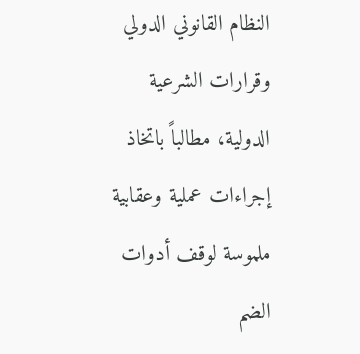النظام القانوني الدولي وقرارات الشرعية الدولية، مطالباً باتخاذ إجراءات عملية وعقابية ملموسة لوقف أدوات الضم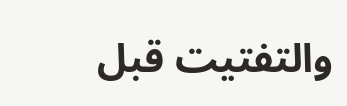والتفتيت قبل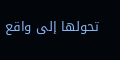تحولها إلى واقع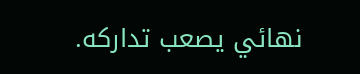نهائي يصعب تداركه.